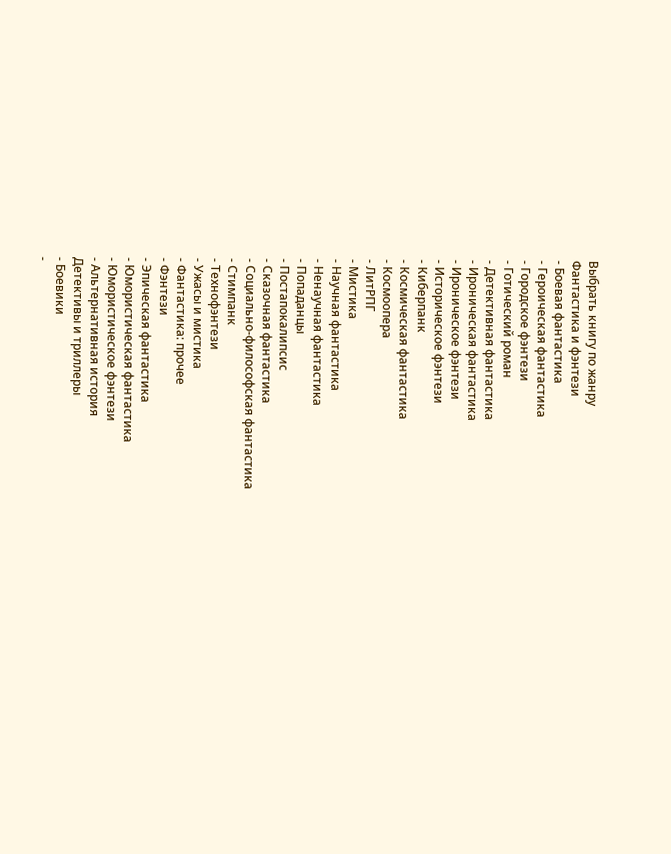Выбрать книгу по жанру
Фантастика и фэнтези
- Боевая фантастика
- Героическая фантастика
- Городское фэнтези
- Готический роман
- Детективная фантастика
- Ироническая фантастика
- Ироническое фэнтези
- Историческое фэнтези
- Киберпанк
- Космическая фантастика
- Космоопера
- ЛитРПГ
- Мистика
- Научная фантастика
- Ненаучная фантастика
- Попаданцы
- Постапокалипсис
- Сказочная фантастика
- Социально-философская фантастика
- Стимпанк
- Технофэнтези
- Ужасы и мистика
- Фантастика: прочее
- Фэнтези
- Эпическая фантастика
- Юмористическая фантастика
- Юмористическое фэнтези
- Альтернативная история
Детективы и триллеры
- Боевики
-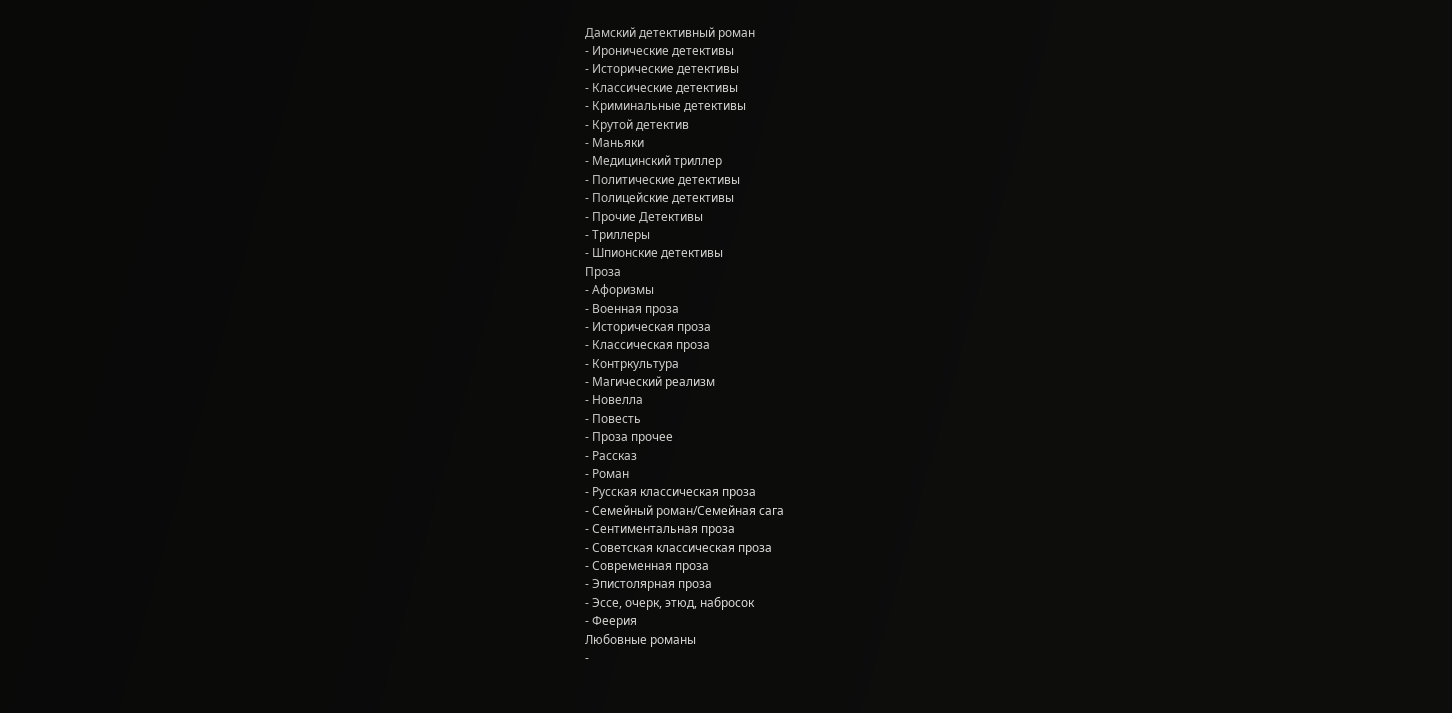Дамский детективный роман
- Иронические детективы
- Исторические детективы
- Классические детективы
- Криминальные детективы
- Крутой детектив
- Маньяки
- Медицинский триллер
- Политические детективы
- Полицейские детективы
- Прочие Детективы
- Триллеры
- Шпионские детективы
Проза
- Афоризмы
- Военная проза
- Историческая проза
- Классическая проза
- Контркультура
- Магический реализм
- Новелла
- Повесть
- Проза прочее
- Рассказ
- Роман
- Русская классическая проза
- Семейный роман/Семейная сага
- Сентиментальная проза
- Советская классическая проза
- Современная проза
- Эпистолярная проза
- Эссе, очерк, этюд, набросок
- Феерия
Любовные романы
-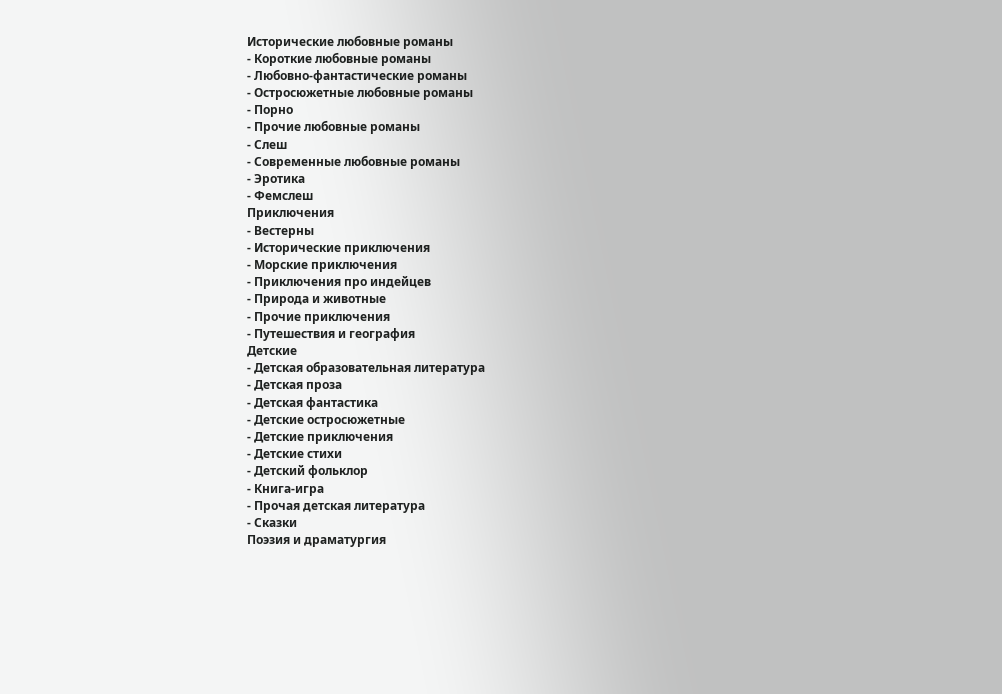Исторические любовные романы
- Короткие любовные романы
- Любовно-фантастические романы
- Остросюжетные любовные романы
- Порно
- Прочие любовные романы
- Слеш
- Современные любовные романы
- Эротика
- Фемслеш
Приключения
- Вестерны
- Исторические приключения
- Морские приключения
- Приключения про индейцев
- Природа и животные
- Прочие приключения
- Путешествия и география
Детские
- Детская образовательная литература
- Детская проза
- Детская фантастика
- Детские остросюжетные
- Детские приключения
- Детские стихи
- Детский фольклор
- Книга-игра
- Прочая детская литература
- Сказки
Поэзия и драматургия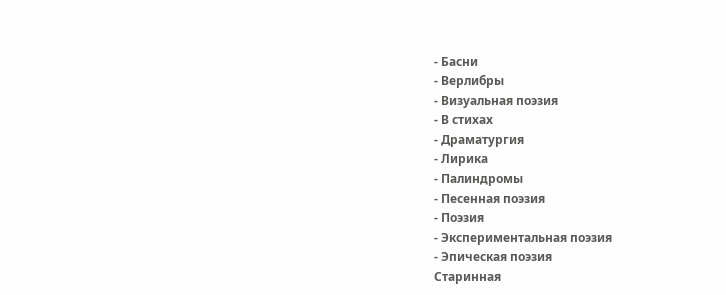- Басни
- Верлибры
- Визуальная поэзия
- В стихах
- Драматургия
- Лирика
- Палиндромы
- Песенная поэзия
- Поэзия
- Экспериментальная поэзия
- Эпическая поэзия
Старинная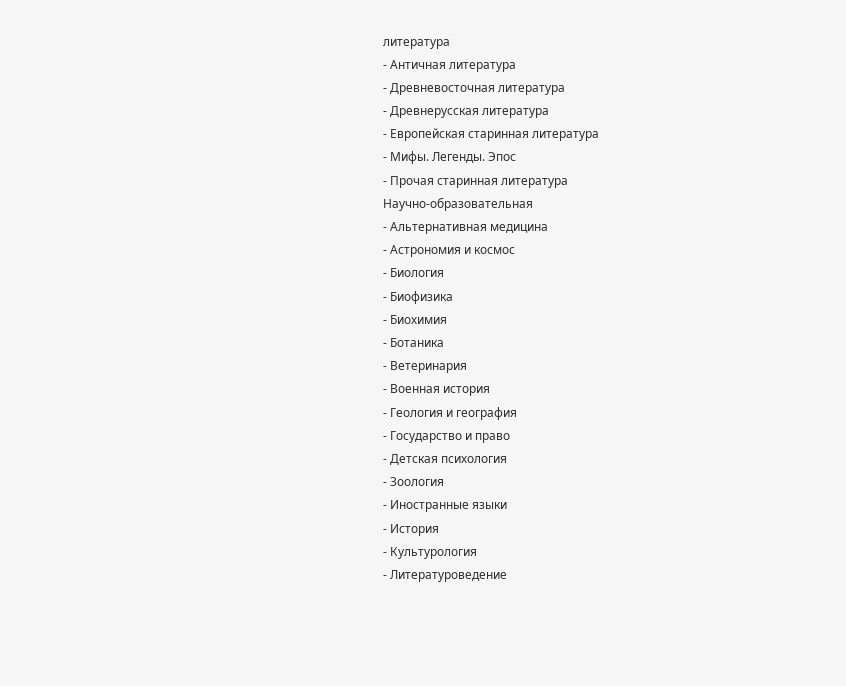литература
- Античная литература
- Древневосточная литература
- Древнерусская литература
- Европейская старинная литература
- Мифы. Легенды. Эпос
- Прочая старинная литература
Научно-образовательная
- Альтернативная медицина
- Астрономия и космос
- Биология
- Биофизика
- Биохимия
- Ботаника
- Ветеринария
- Военная история
- Геология и география
- Государство и право
- Детская психология
- Зоология
- Иностранные языки
- История
- Культурология
- Литературоведение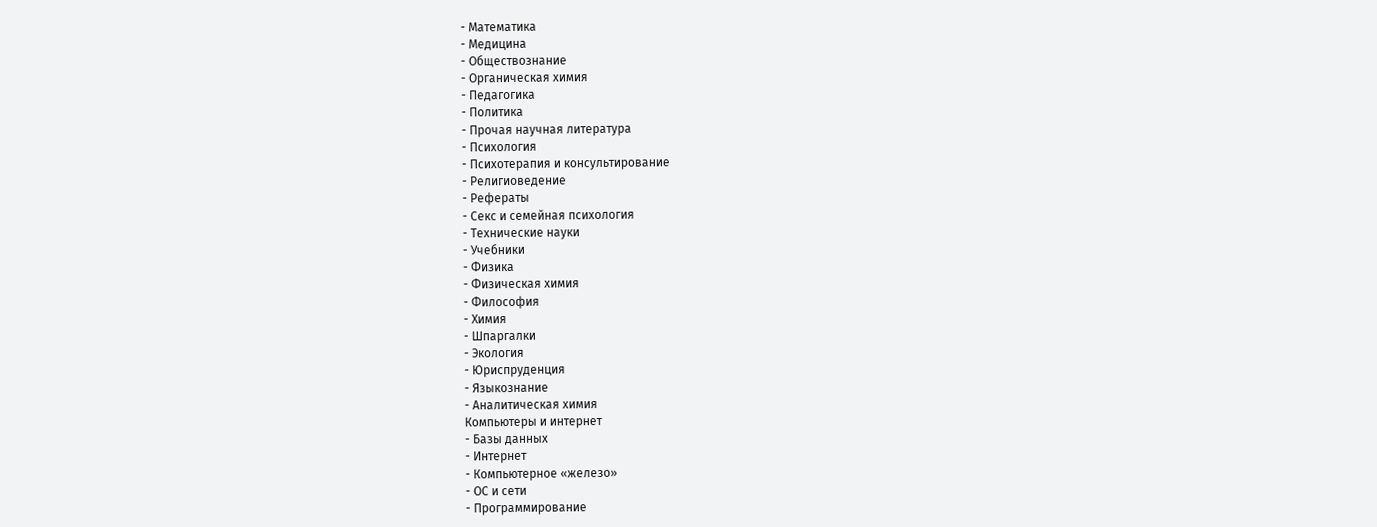- Математика
- Медицина
- Обществознание
- Органическая химия
- Педагогика
- Политика
- Прочая научная литература
- Психология
- Психотерапия и консультирование
- Религиоведение
- Рефераты
- Секс и семейная психология
- Технические науки
- Учебники
- Физика
- Физическая химия
- Философия
- Химия
- Шпаргалки
- Экология
- Юриспруденция
- Языкознание
- Аналитическая химия
Компьютеры и интернет
- Базы данных
- Интернет
- Компьютерное «железо»
- ОС и сети
- Программирование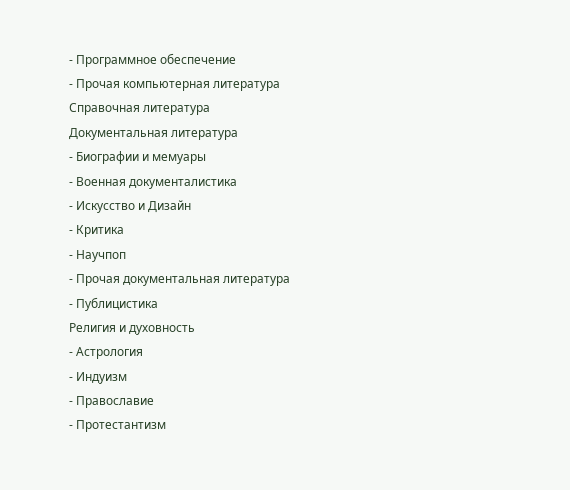- Программное обеспечение
- Прочая компьютерная литература
Справочная литература
Документальная литература
- Биографии и мемуары
- Военная документалистика
- Искусство и Дизайн
- Критика
- Научпоп
- Прочая документальная литература
- Публицистика
Религия и духовность
- Астрология
- Индуизм
- Православие
- Протестантизм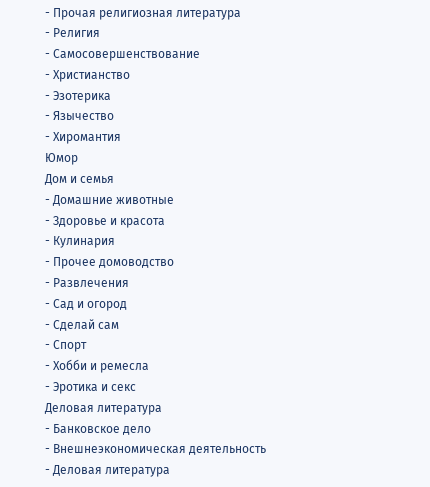- Прочая религиозная литература
- Религия
- Самосовершенствование
- Христианство
- Эзотерика
- Язычество
- Хиромантия
Юмор
Дом и семья
- Домашние животные
- Здоровье и красота
- Кулинария
- Прочее домоводство
- Развлечения
- Сад и огород
- Сделай сам
- Спорт
- Хобби и ремесла
- Эротика и секс
Деловая литература
- Банковское дело
- Внешнеэкономическая деятельность
- Деловая литература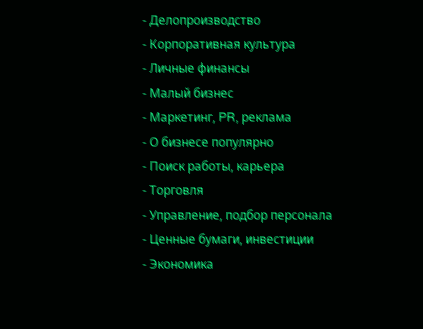- Делопроизводство
- Корпоративная культура
- Личные финансы
- Малый бизнес
- Маркетинг, PR, реклама
- О бизнесе популярно
- Поиск работы, карьера
- Торговля
- Управление, подбор персонала
- Ценные бумаги, инвестиции
- Экономика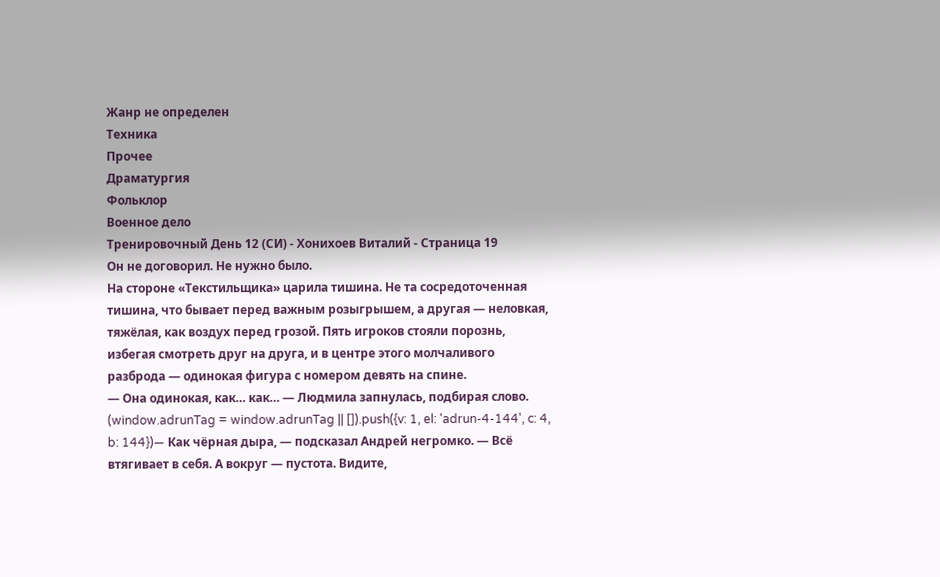Жанр не определен
Техника
Прочее
Драматургия
Фольклор
Военное дело
Тренировочный День 12 (СИ) - Хонихоев Виталий - Страница 19
Он не договорил. Не нужно было.
На стороне «Текстильщика» царила тишина. Не та сосредоточенная тишина, что бывает перед важным розыгрышем, а другая — неловкая, тяжёлая, как воздух перед грозой. Пять игроков стояли порознь, избегая смотреть друг на друга, и в центре этого молчаливого разброда — одинокая фигура с номером девять на спине.
— Она одинокая, как… как… — Людмила запнулась, подбирая слово.
(window.adrunTag = window.adrunTag || []).push({v: 1, el: 'adrun-4-144', c: 4, b: 144})— Как чёрная дыра, — подсказал Андрей негромко. — Всё втягивает в себя. А вокруг — пустота. Видите,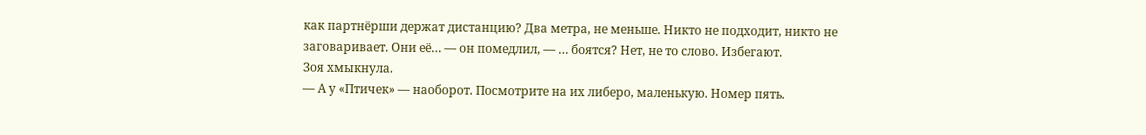как партнёрши держат дистанцию? Два метра, не меньше. Никто не подходит, никто не заговаривает. Они её… — он помедлил, — … боятся? Нет, не то слово. Избегают.
Зоя хмыкнула.
— А у «Птичек» — наоборот. Посмотрите на их либеро, маленькую. Номер пять.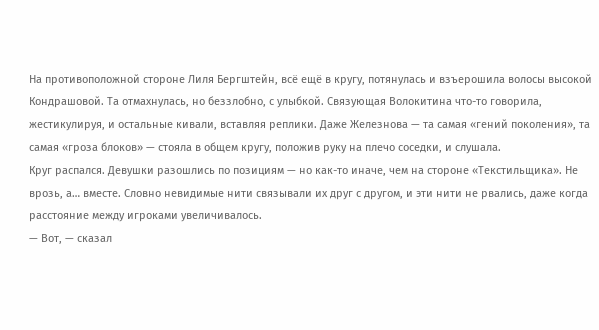На противоположной стороне Лиля Бергштейн, всё ещё в кругу, потянулась и взъерошила волосы высокой Кондрашовой. Та отмахнулась, но беззлобно, с улыбкой. Связующая Волокитина что-то говорила, жестикулируя, и остальные кивали, вставляя реплики. Даже Железнова — та самая «гений поколения», та самая «гроза блоков» — стояла в общем кругу, положив руку на плечо соседки, и слушала.
Круг распался. Девушки разошлись по позициям — но как-то иначе, чем на стороне «Текстильщика». Не врозь, а… вместе. Словно невидимые нити связывали их друг с другом, и эти нити не рвались, даже когда расстояние между игроками увеличивалось.
— Вот, — сказал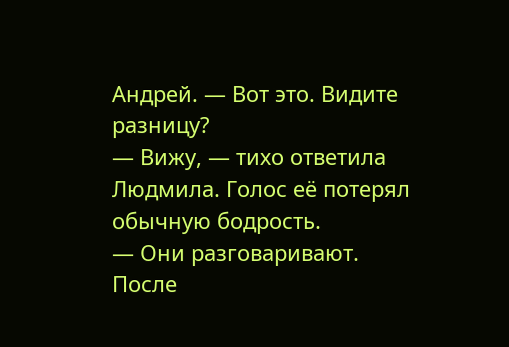Андрей. — Вот это. Видите разницу?
— Вижу, — тихо ответила Людмила. Голос её потерял обычную бодрость.
— Они разговаривают. После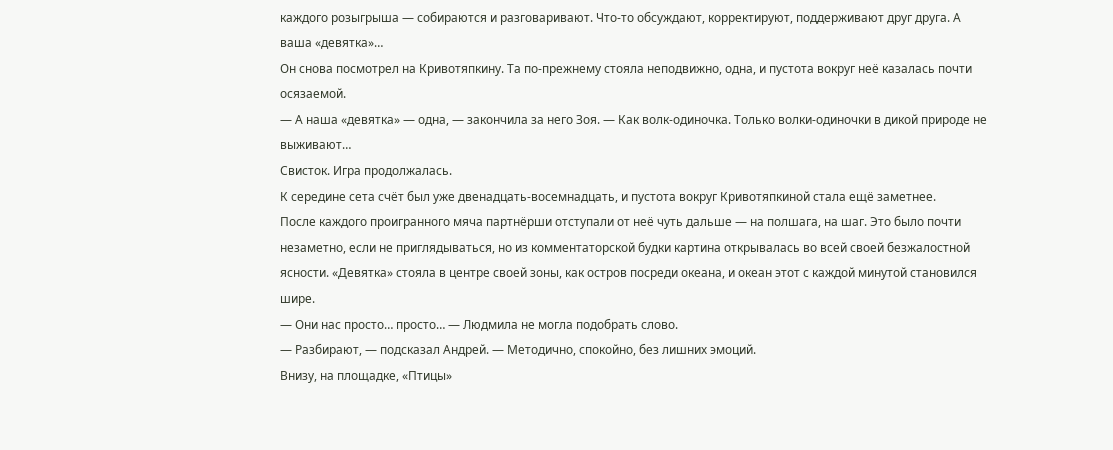каждого розыгрыша — собираются и разговаривают. Что-то обсуждают, корректируют, поддерживают друг друга. А ваша «девятка»…
Он снова посмотрел на Кривотяпкину. Та по-прежнему стояла неподвижно, одна, и пустота вокруг неё казалась почти осязаемой.
— А наша «девятка» — одна, — закончила за него Зоя. — Как волк-одиночка. Только волки-одиночки в дикой природе не выживают…
Свисток. Игра продолжалась.
К середине сета счёт был уже двенадцать-восемнадцать, и пустота вокруг Кривотяпкиной стала ещё заметнее.
После каждого проигранного мяча партнёрши отступали от неё чуть дальше — на полшага, на шаг. Это было почти незаметно, если не приглядываться, но из комментаторской будки картина открывалась во всей своей безжалостной ясности. «Девятка» стояла в центре своей зоны, как остров посреди океана, и океан этот с каждой минутой становился шире.
— Они нас просто… просто… — Людмила не могла подобрать слово.
— Разбирают, — подсказал Андрей. — Методично, спокойно, без лишних эмоций.
Внизу, на площадке, «Птицы»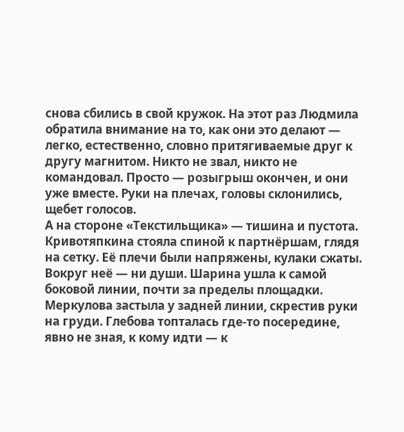снова сбились в свой кружок. На этот раз Людмила обратила внимание на то, как они это делают — легко, естественно, словно притягиваемые друг к другу магнитом. Никто не звал, никто не командовал. Просто — розыгрыш окончен, и они уже вместе. Руки на плечах, головы склонились, щебет голосов.
А на стороне «Текстильщика» — тишина и пустота.
Кривотяпкина стояла спиной к партнёршам, глядя на сетку. Её плечи были напряжены, кулаки сжаты. Вокруг неё — ни души. Шарина ушла к самой боковой линии, почти за пределы площадки. Меркулова застыла у задней линии, скрестив руки на груди. Глебова топталась где-то посередине, явно не зная, к кому идти — к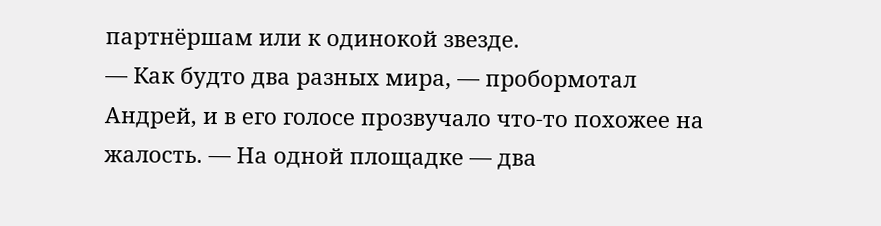партнёршам или к одинокой звезде.
— Как будто два разных мира, — пробормотал Андрей, и в его голосе прозвучало что-то похожее на жалость. — На одной площадке — два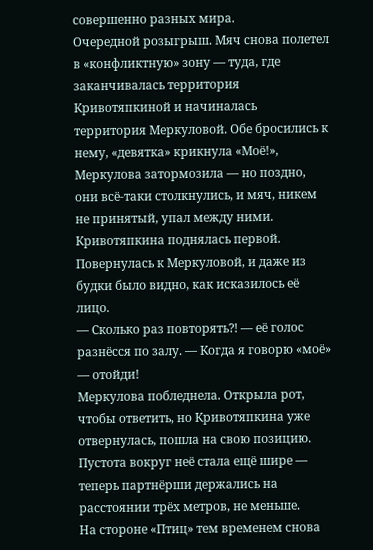совершенно разных мира.
Очередной розыгрыш. Мяч снова полетел в «конфликтную» зону — туда, где заканчивалась территория Кривотяпкиной и начиналась территория Меркуловой. Обе бросились к нему, «девятка» крикнула «Моё!», Меркулова затормозила — но поздно, они всё-таки столкнулись, и мяч, никем не принятый, упал между ними.
Кривотяпкина поднялась первой. Повернулась к Меркуловой, и даже из будки было видно, как исказилось её лицо.
— Сколько раз повторять⁈ — её голос разнёсся по залу. — Когда я говорю «моё» — отойди!
Меркулова побледнела. Открыла рот, чтобы ответить, но Кривотяпкина уже отвернулась, пошла на свою позицию. Пустота вокруг неё стала ещё шире — теперь партнёрши держались на расстоянии трёх метров, не меньше.
На стороне «Птиц» тем временем снова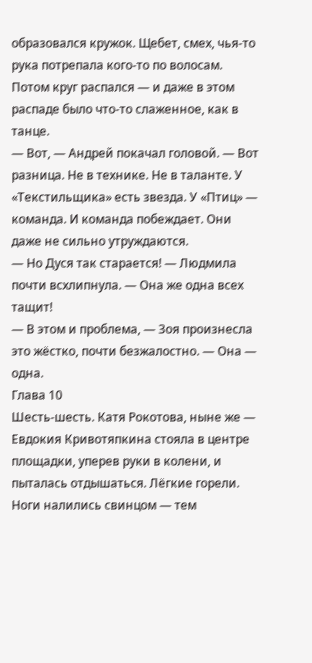образовался кружок. Щебет, смех, чья-то рука потрепала кого-то по волосам. Потом круг распался — и даже в этом распаде было что-то слаженное, как в танце.
— Вот, — Андрей покачал головой. — Вот разница. Не в технике. Не в таланте. У «Текстильщика» есть звезда. У «Птиц» — команда. И команда побеждает. Они даже не сильно утруждаются.
— Но Дуся так старается! — Людмила почти всхлипнула. — Она же одна всех тащит!
— В этом и проблема, — Зоя произнесла это жёстко, почти безжалостно. — Она — одна.
Глава 10
Шесть-шесть. Катя Рокотова, ныне же — Евдокия Кривотяпкина стояла в центре площадки, уперев руки в колени, и пыталась отдышаться. Лёгкие горели. Ноги налились свинцом — тем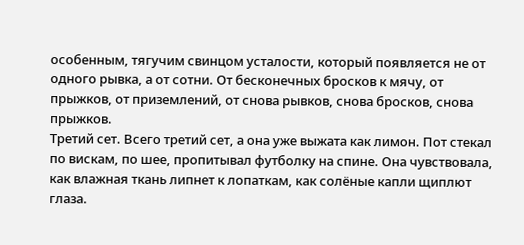особенным, тягучим свинцом усталости, который появляется не от одного рывка, а от сотни. От бесконечных бросков к мячу, от прыжков, от приземлений, от снова рывков, снова бросков, снова прыжков.
Третий сет. Всего третий сет, а она уже выжата как лимон. Пот стекал по вискам, по шее, пропитывал футболку на спине. Она чувствовала, как влажная ткань липнет к лопаткам, как солёные капли щиплют глаза.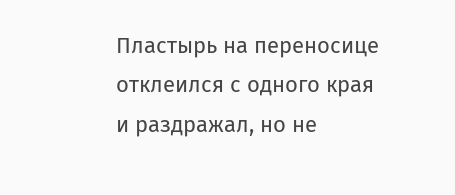Пластырь на переносице отклеился с одного края и раздражал, но не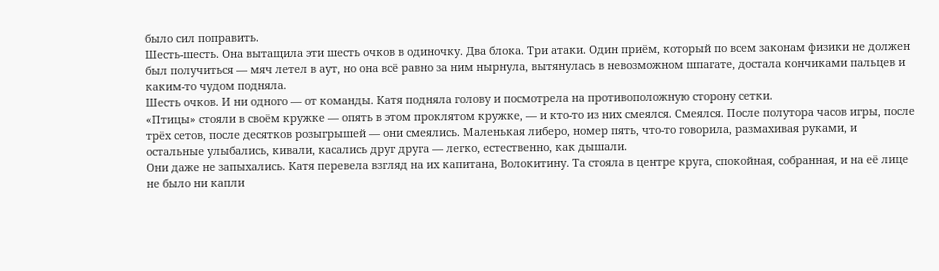было сил поправить.
Шесть-шесть. Она вытащила эти шесть очков в одиночку. Два блока. Три атаки. Один приём, который по всем законам физики не должен был получиться — мяч летел в аут, но она всё равно за ним нырнула, вытянулась в невозможном шпагате, достала кончиками пальцев и каким-то чудом подняла.
Шесть очков. И ни одного — от команды. Катя подняла голову и посмотрела на противоположную сторону сетки.
«Птицы» стояли в своём кружке — опять в этом проклятом кружке, — и кто-то из них смеялся. Смеялся. После полутора часов игры, после трёх сетов, после десятков розыгрышей — они смеялись. Маленькая либеро, номер пять, что-то говорила, размахивая руками, и остальные улыбались, кивали, касались друг друга — легко, естественно, как дышали.
Они даже не запыхались. Катя перевела взгляд на их капитана, Волокитину. Та стояла в центре круга, спокойная, собранная, и на её лице не было ни капли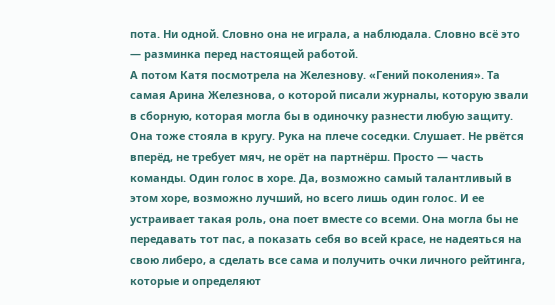пота. Ни одной. Словно она не играла, а наблюдала. Словно всё это — разминка перед настоящей работой.
А потом Катя посмотрела на Железнову. «Гений поколения». Та самая Арина Железнова, о которой писали журналы, которую звали в сборную, которая могла бы в одиночку разнести любую защиту. Она тоже стояла в кругу. Рука на плече соседки. Слушает. Не рвётся вперёд, не требует мяч, не орёт на партнёрш. Просто — часть команды. Один голос в хоре. Да, возможно самый талантливый в этом хоре, возможно лучший, но всего лишь один голос. И ее устраивает такая роль, она поет вместе со всеми. Она могла бы не передавать тот пас, а показать себя во всей красе, не надеяться на свою либеро, а сделать все сама и получить очки личного рейтинга, которые и определяют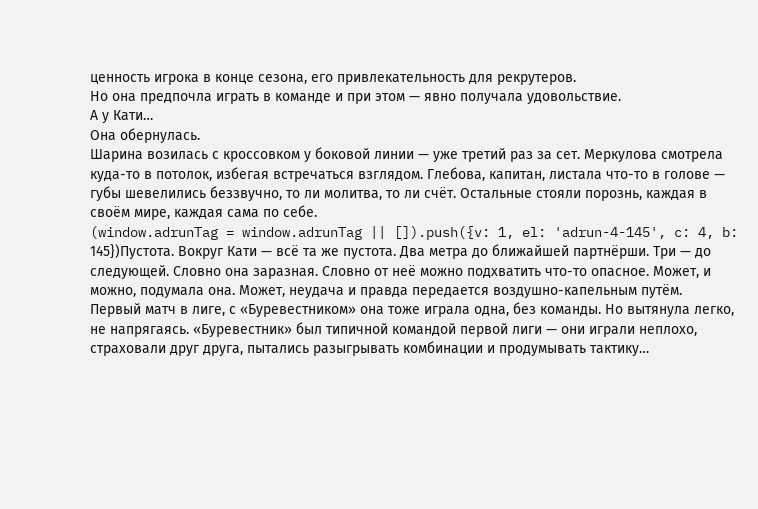ценность игрока в конце сезона, его привлекательность для рекрутеров.
Но она предпочла играть в команде и при этом — явно получала удовольствие.
А у Кати…
Она обернулась.
Шарина возилась с кроссовком у боковой линии — уже третий раз за сет. Меркулова смотрела куда-то в потолок, избегая встречаться взглядом. Глебова, капитан, листала что-то в голове — губы шевелились беззвучно, то ли молитва, то ли счёт. Остальные стояли порознь, каждая в своём мире, каждая сама по себе.
(window.adrunTag = window.adrunTag || []).push({v: 1, el: 'adrun-4-145', c: 4, b: 145})Пустота. Вокруг Кати — всё та же пустота. Два метра до ближайшей партнёрши. Три — до следующей. Словно она заразная. Словно от неё можно подхватить что-то опасное. Может, и можно, подумала она. Может, неудача и правда передается воздушно-капельным путём.
Первый матч в лиге, с «Буревестником» она тоже играла одна, без команды. Но вытянула легко, не напрягаясь. «Буревестник» был типичной командой первой лиги — они играли неплохо, страховали друг друга, пытались разыгрывать комбинации и продумывать тактику…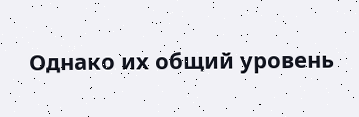Однако их общий уровень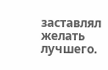заставлял желать лучшего.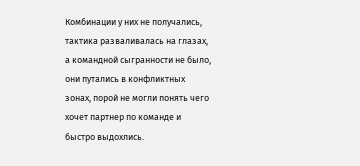Комбинации у них не получались, тактика разваливалась на глазах, а командной сыгранности не было, они путались в конфликтных зонах, порой не могли понять чего хочет партнер по команде и быстро выдохлись.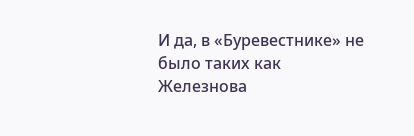И да, в «Буревестнике» не было таких как Железнова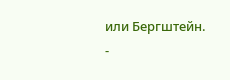или Бергштейн.
-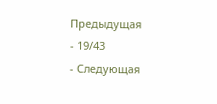Предыдущая
- 19/43
- Следующая